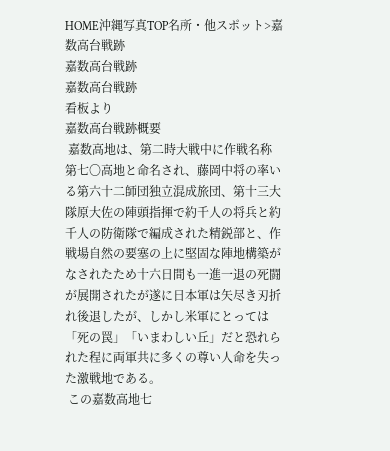HOME沖縄写真TOP名所・他スポット>嘉数高台戦跡
嘉数高台戦跡
嘉数高台戦跡
看板より
嘉数高台戦跡概要
 嘉数高地は、第二時大戦中に作戦名称第七〇高地と命名され、藤岡中将の率いる第六十二師団独立混成旅団、第十三大隊原大佐の陣頭指揮で約千人の将兵と約千人の防衛隊で編成された精鋭部と、作戦場自然の要塞の上に堅固な陣地構築がなされたため十六日間も一進一退の死闘が展開されたが遂に日本軍は矢尽き刃折れ後退したが、しかし米軍にとっては「死の罠」「いまわしい丘」だと恐れられた程に両軍共に多くの尊い人命を失った激戦地である。
 この嘉数高地七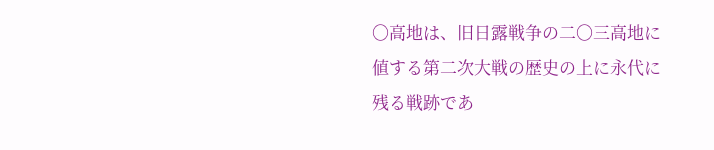〇高地は、旧日露戦争の二〇三高地に値する第二次大戦の歴史の上に永代に残る戦跡であ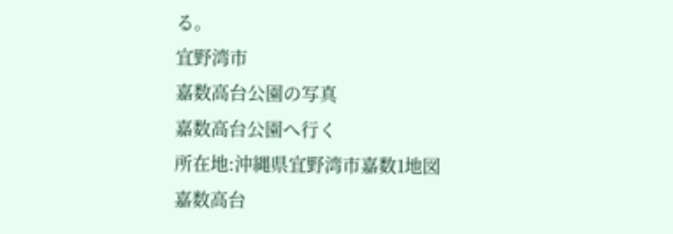る。
宜野湾市
嘉数高台公園の写真
嘉数高台公園へ行く
所在地:沖縄県宜野湾市嘉数1地図
嘉数高台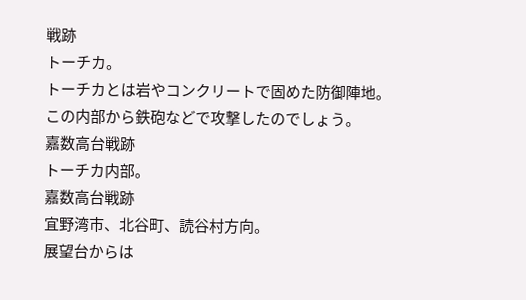戦跡
トーチカ。
トーチカとは岩やコンクリートで固めた防御陣地。この内部から鉄砲などで攻撃したのでしょう。
嘉数高台戦跡
トーチカ内部。
嘉数高台戦跡
宜野湾市、北谷町、読谷村方向。
展望台からは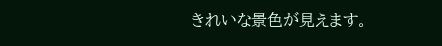きれいな景色が見えます。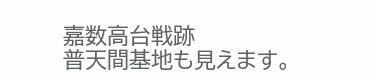嘉数高台戦跡
普天間基地も見えます。